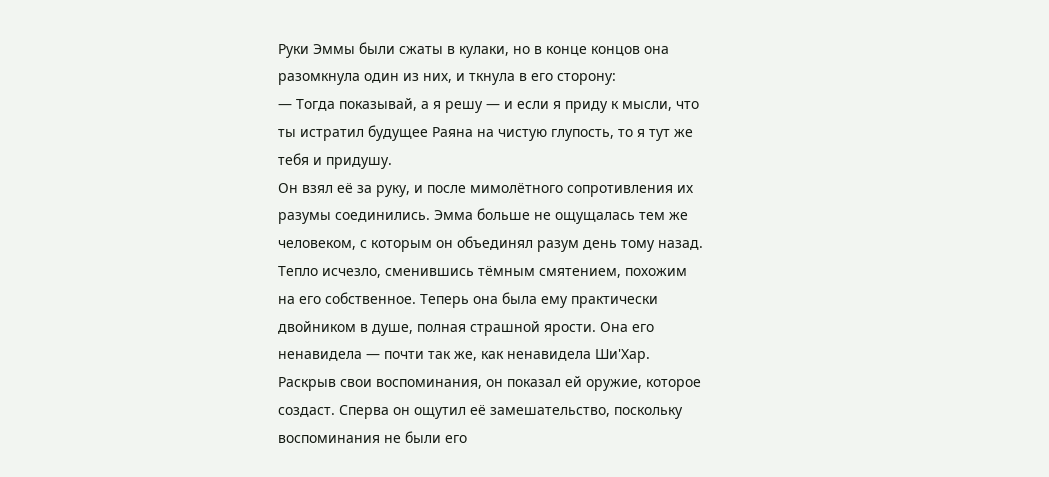Руки Эммы были сжаты в кулаки, но в конце концов она разомкнула один из них, и ткнула в его сторону:
— Тогда показывай, а я решу — и если я приду к мысли, что ты истратил будущее Раяна на чистую глупость, то я тут же тебя и придушу.
Он взял её за руку, и после мимолётного сопротивления их разумы соединились. Эмма больше не ощущалась тем же человеком, с которым он объединял разум день тому назад. Тепло исчезло, сменившись тёмным смятением, похожим на его собственное. Теперь она была ему практически двойником в душе, полная страшной ярости. Она его ненавидела — почти так же, как ненавидела Ши'Хар.
Раскрыв свои воспоминания, он показал ей оружие, которое создаст. Сперва он ощутил её замешательство, поскольку воспоминания не были его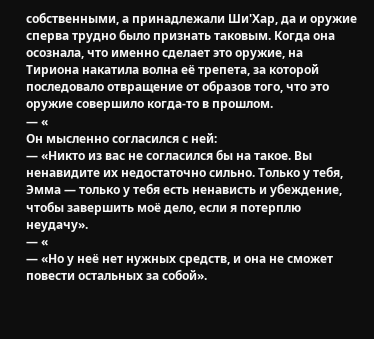собственными, а принадлежали Ши'Хар, да и оружие сперва трудно было признать таковым. Когда она осознала, что именно сделает это оружие, на Тириона накатила волна её трепета, за которой последовало отвращение от образов того, что это оружие совершило когда-то в прошлом.
— «
Он мысленно согласился с ней:
— «Никто из вас не согласился бы на такое. Вы ненавидите их недостаточно сильно. Только у тебя, Эмма — только у тебя есть ненависть и убеждение, чтобы завершить моё дело, если я потерплю неудачу».
— «
— «Но у неё нет нужных средств, и она не сможет повести остальных за собой».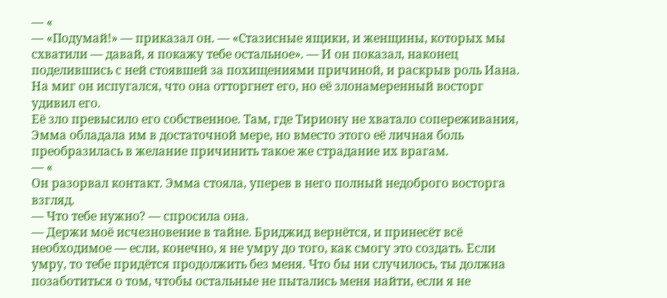— «
— «Подумай!» — приказал он. — «Стазисные ящики, и женщины, которых мы схватили — давай, я покажу тебе остальное». — И он показал, наконец поделившись с ней стоявшей за похищениями причиной, и раскрыв роль Иана. На миг он испугался, что она отторгнет его, но её злонамеренный восторг удивил его.
Её зло превысило его собственное. Там, где Тириону не хватало сопереживания, Эмма обладала им в достаточной мере, но вместо этого её личная боль преобразилась в желание причинить такое же страдание их врагам.
— «
Он разорвал контакт. Эмма стояла, уперев в него полный недоброго восторга взгляд.
— Что тебе нужно? — спросила она.
— Держи моё исчезновение в тайне. Бриджид вернётся, и принесёт всё необходимое — если, конечно, я не умру до того, как смогу это создать. Если умру, то тебе придётся продолжить без меня. Что бы ни случилось, ты должна позаботиться о том, чтобы остальные не пытались меня найти, если я не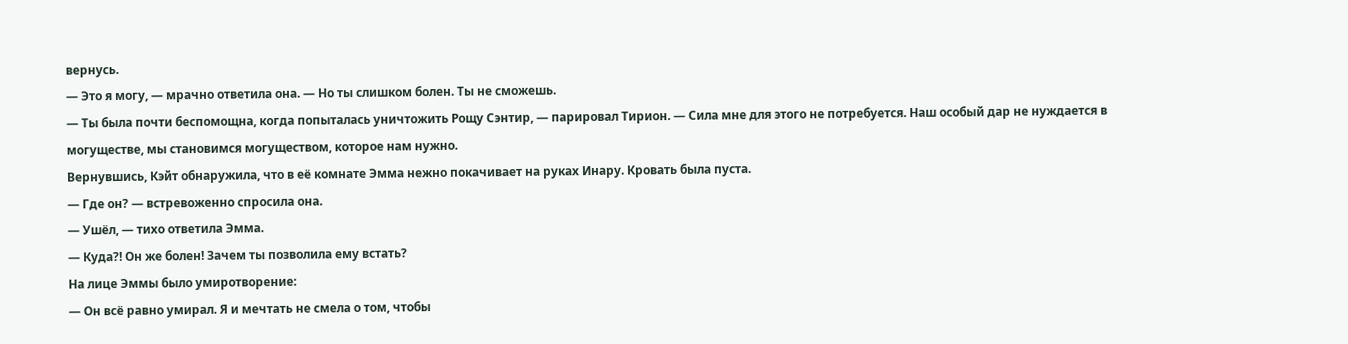вернусь.
— Это я могу, — мрачно ответила она. — Но ты слишком болен. Ты не сможешь.
— Ты была почти беспомощна, когда попыталась уничтожить Рощу Сэнтир, — парировал Тирион. — Сила мне для этого не потребуется. Наш особый дар не нуждается в могуществе, мы становимся могуществом, которое нам нужно.
Вернувшись, Кэйт обнаружила, что в её комнате Эмма нежно покачивает на руках Инару. Кровать была пуста.
— Где он? — встревоженно спросила она.
— Ушёл, — тихо ответила Эмма.
— Куда?! Он же болен! Зачем ты позволила ему встать?
На лице Эммы было умиротворение:
— Он всё равно умирал. Я и мечтать не смела о том, чтобы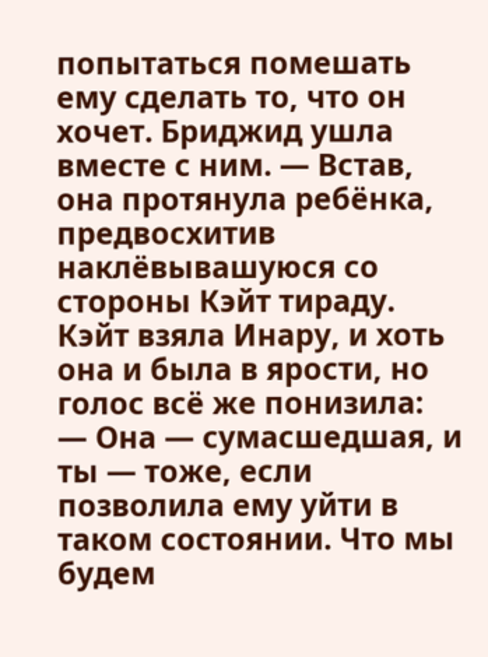попытаться помешать ему сделать то, что он хочет. Бриджид ушла вместе с ним. — Встав, она протянула ребёнка, предвосхитив наклёвывашуюся со стороны Кэйт тираду.
Кэйт взяла Инару, и хоть она и была в ярости, но голос всё же понизила:
— Она — сумасшедшая, и ты — тоже, если позволила ему уйти в таком состоянии. Что мы будем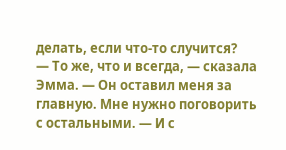делать, если что-то случится?
— То же, что и всегда, — сказала Эмма. — Он оставил меня за главную. Мне нужно поговорить с остальными. — И с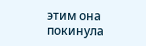этим она покинула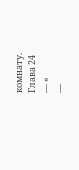комнату.
Глава 24
— «
—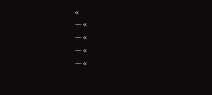«
— «
— «
— «
— «